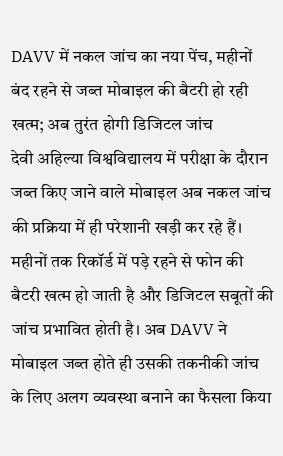DAVV में नकल जांच का नया पेंच, महीनों बंद रहने से जब्त मोबाइल की बैटरी हो रही खत्म; अब तुरंत होगी डिजिटल जांच
देवी अहिल्या विश्वविद्यालय में परीक्षा के दौरान जब्त किए जाने वाले मोबाइल अब नकल जांच की प्रक्रिया में ही परेशानी खड़ी कर रहे हैं। महीनों तक रिकॉर्ड में पड़े रहने से फोन की बैटरी खत्म हो जाती है और डिजिटल सबूतों की जांच प्रभावित होती है। अब DAVV ने मोबाइल जब्त होते ही उसकी तकनीकी जांच के लिए अलग व्यवस्था बनाने का फैसला किया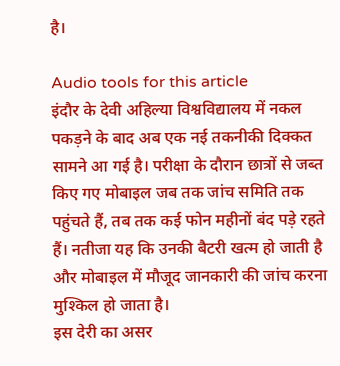है।

Audio tools for this article
इंदौर के देवी अहिल्या विश्वविद्यालय में नकल पकड़ने के बाद अब एक नई तकनीकी दिक्कत सामने आ गई है। परीक्षा के दौरान छात्रों से जब्त किए गए मोबाइल जब तक जांच समिति तक पहुंचते हैं, तब तक कई फोन महीनों बंद पड़े रहते हैं। नतीजा यह कि उनकी बैटरी खत्म हो जाती है और मोबाइल में मौजूद जानकारी की जांच करना मुश्किल हो जाता है।
इस देरी का असर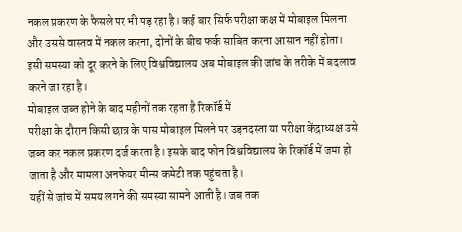नकल प्रकरण के फैसले पर भी पड़ रहा है। कई बार सिर्फ परीक्षा कक्ष में मोबाइल मिलना और उससे वास्तव में नकल करना, दोनों के बीच फर्क साबित करना आसान नहीं होता। इसी समस्या को दूर करने के लिए विश्वविद्यालय अब मोबाइल की जांच के तरीके में बदलाव करने जा रहा है।
मोबाइल जब्त होने के बाद महीनों तक रहता है रिकॉर्ड में
परीक्षा के दौरान किसी छात्र के पास मोबाइल मिलने पर उड़नदस्ता या परीक्षा केंद्राध्यक्ष उसे जब्त कर नकल प्रकरण दर्ज करता है। इसके बाद फोन विश्वविद्यालय के रिकॉर्ड में जमा हो जाता है और मामला अनफेयर मीन्स कमेटी तक पहुंचता है।
यहीं से जांच में समय लगने की समस्या सामने आती है। जब तक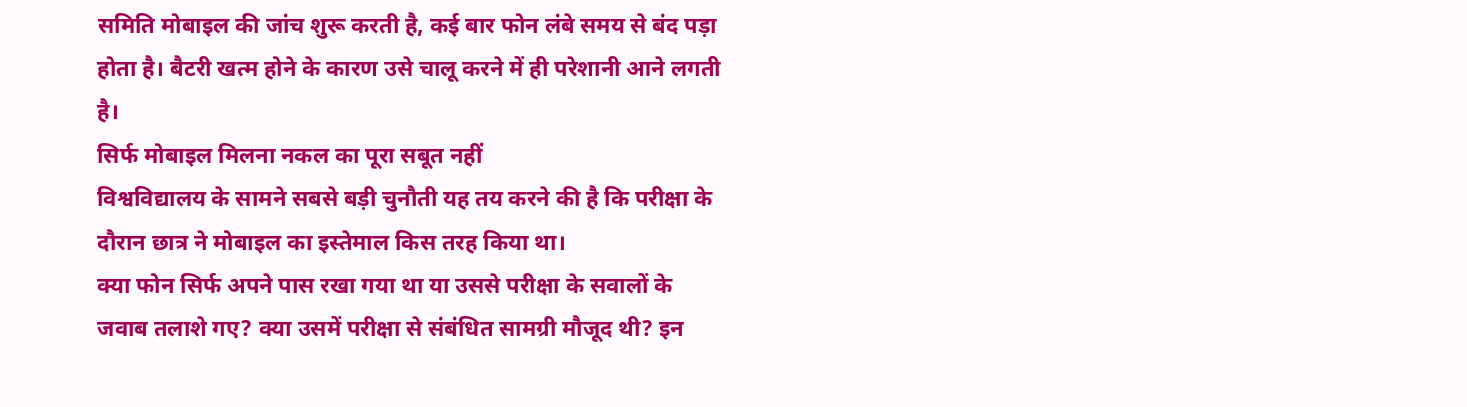समिति मोबाइल की जांच शुरू करती है, कई बार फोन लंबे समय से बंद पड़ा होता है। बैटरी खत्म होने के कारण उसे चालू करने में ही परेशानी आने लगती है।
सिर्फ मोबाइल मिलना नकल का पूरा सबूत नहीं
विश्वविद्यालय के सामने सबसे बड़ी चुनौती यह तय करने की है कि परीक्षा के दौरान छात्र ने मोबाइल का इस्तेमाल किस तरह किया था।
क्या फोन सिर्फ अपने पास रखा गया था या उससे परीक्षा के सवालों के जवाब तलाशे गए? क्या उसमें परीक्षा से संबंधित सामग्री मौजूद थी? इन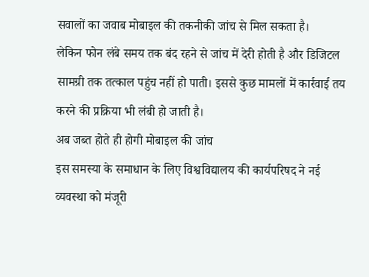सवालों का जवाब मोबाइल की तकनीकी जांच से मिल सकता है।
लेकिन फोन लंबे समय तक बंद रहने से जांच में देरी होती है और डिजिटल सामग्री तक तत्काल पहुंच नहीं हो पाती। इससे कुछ मामलों में कार्रवाई तय करने की प्रक्रिया भी लंबी हो जाती है।
अब जब्त होते ही होगी मोबाइल की जांच
इस समस्या के समाधान के लिए विश्वविद्यालय की कार्यपरिषद ने नई व्यवस्था को मंजूरी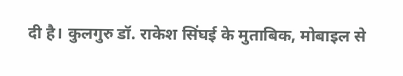दी है। कुलगुरु डॉ. राकेश सिंघई के मुताबिक, मोबाइल से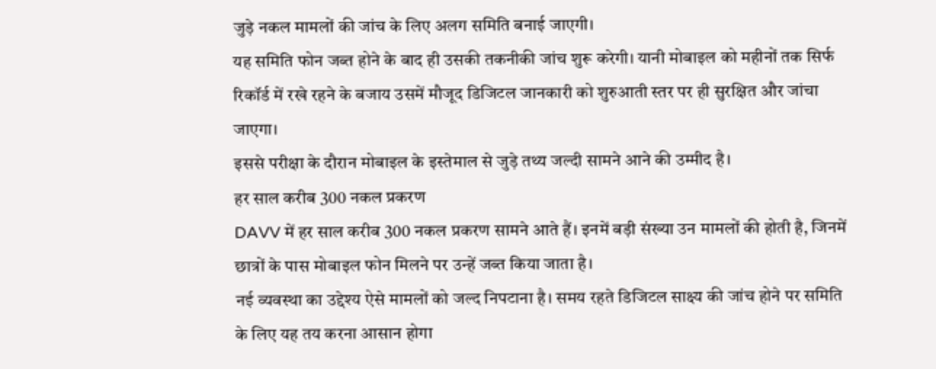जुड़े नकल मामलों की जांच के लिए अलग समिति बनाई जाएगी।
यह समिति फोन जब्त होने के बाद ही उसकी तकनीकी जांच शुरू करेगी। यानी मोबाइल को महीनों तक सिर्फ रिकॉर्ड में रखे रहने के बजाय उसमें मौजूद डिजिटल जानकारी को शुरुआती स्तर पर ही सुरक्षित और जांचा जाएगा।
इससे परीक्षा के दौरान मोबाइल के इस्तेमाल से जुड़े तथ्य जल्दी सामने आने की उम्मीद है।
हर साल करीब 300 नकल प्रकरण
DAVV में हर साल करीब 300 नकल प्रकरण सामने आते हैं। इनमें बड़ी संख्या उन मामलों की होती है, जिनमें छात्रों के पास मोबाइल फोन मिलने पर उन्हें जब्त किया जाता है।
नई व्यवस्था का उद्देश्य ऐसे मामलों को जल्द निपटाना है। समय रहते डिजिटल साक्ष्य की जांच होने पर समिति के लिए यह तय करना आसान होगा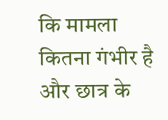कि मामला कितना गंभीर है और छात्र के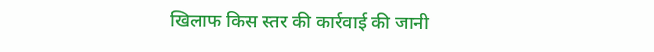खिलाफ किस स्तर की कार्रवाई की जानी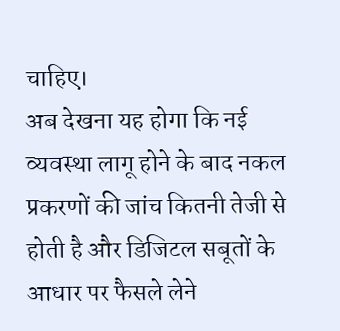चाहिए।
अब देखना यह होगा कि नई व्यवस्था लागू होने के बाद नकल प्रकरणों की जांच कितनी तेजी से होती है और डिजिटल सबूतों के आधार पर फैसले लेने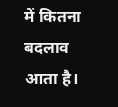में कितना बदलाव आता है।